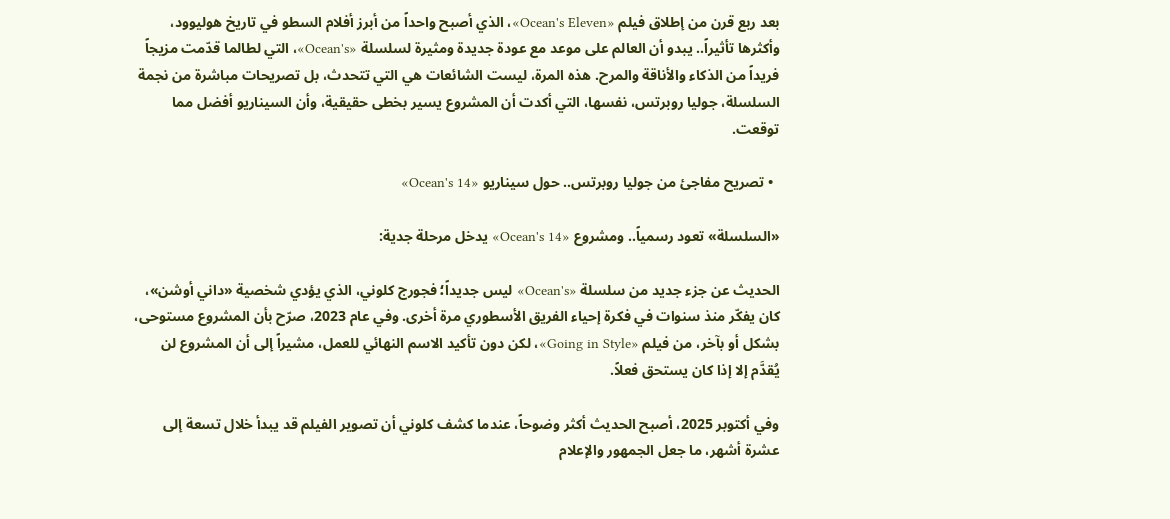بعد ربع قرن من إطلاق فيلم «Ocean's Eleven»، الذي أصبح واحداً من أبرز أفلام السطو في تاريخ هوليوود، وأكثرها تأثيراً.. يبدو أن العالم على موعد مع عودة جديدة ومثيرة لسلسلة «Ocean's»، التي لطالما قدّمت مزيجاً فريداً من الذكاء والأناقة والمرح. هذه المرة، ليست الشائعات هي التي تتحدث، بل تصريحات مباشرة من نجمة السلسلة، جوليا روبرتس، نفسها، التي أكدت أن المشروع يسير بخطى حقيقية، وأن السيناريو أفضل مما توقعت.

  • تصريح مفاجئ من جوليا روبرتس.. حول سيناريو «Ocean's 14»

«السلسلة» تعود رسمياً.. ومشروع «Ocean's 14» يدخل مرحلة جدية:

الحديث عن جزء جديد من سلسلة «Ocean's» ليس جديداً؛ فجورج كلوني، الذي يؤدي شخصية «داني أوشن»، كان يفكّر منذ سنوات في فكرة إحياء الفريق الأسطوري مرة أخرى. وفي عام 2023، صرّح بأن المشروع مستوحى، بشكل أو بآخر، من فيلم «Going in Style»، لكن دون تأكيد الاسم النهائي للعمل، مشيراً إلى أن المشروع لن يُقدَّم إلا إذا كان يستحق فعلاً.

وفي أكتوبر 2025، أصبح الحديث أكثر وضوحاً، عندما كشف كلوني أن تصوير الفيلم قد يبدأ خلال تسعة إلى عشرة أشهر، ما جعل الجمهور والإعلام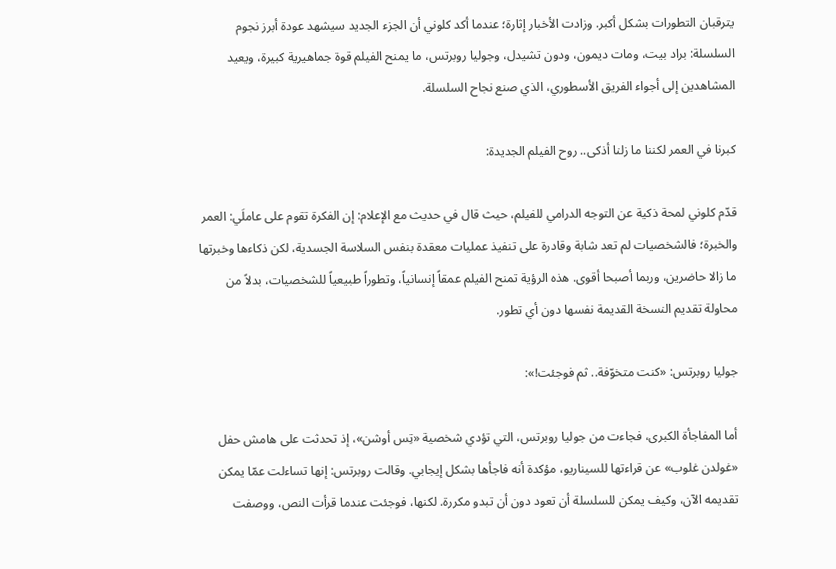يترقبان التطورات بشكل أكبر. وزادت الأخبار إثارة؛ عندما أكد كلوني أن الجزء الجديد سيشهد عودة أبرز نجوم السلسلة: براد بيت، ومات ديمون، ودون تشيدل، وجوليا روبرتس، ما يمنح الفيلم قوة جماهيرية كبيرة، ويعيد المشاهدين إلى أجواء الفريق الأسطوري، الذي صنع نجاح السلسلة.

كبرنا في العمر لكننا ما زلنا أذكى.. روح الفيلم الجديدة:

قدّم كلوني لمحة ذكية عن التوجه الدرامي للفيلم، حيث قال في حديث مع الإعلام: إن الفكرة تقوم على عاملَي: العمر والخبرة؛ فالشخصيات لم تعد شابة وقادرة على تنفيذ عمليات معقدة بنفس السلاسة الجسدية، لكن ذكاءها وخبرتها ما زالا حاضرين، وربما أصبحا أقوى. هذه الرؤية تمنح الفيلم عمقاً إنسانياً، وتطوراً طبيعياً للشخصيات، بدلاً من محاولة تقديم النسخة القديمة نفسها دون أي تطور.

جوليا روبرتس: «كنت متخوّفة.. ثم فوجئت!»:

أما المفاجأة الكبرى، فجاءت من جوليا روبرتس، التي تؤدي شخصية «تِس أوشن»، إذ تحدثت على هامش حفل «غولدن غلوب» عن قراءتها للسيناريو، مؤكدة أنه فاجأها بشكل إيجابي. وقالت روبرتس: إنها تساءلت عمّا يمكن تقديمه الآن، وكيف يمكن للسلسلة أن تعود دون أن تبدو مكررة. لكنها، فوجئت عندما قرأت النص، ووصفت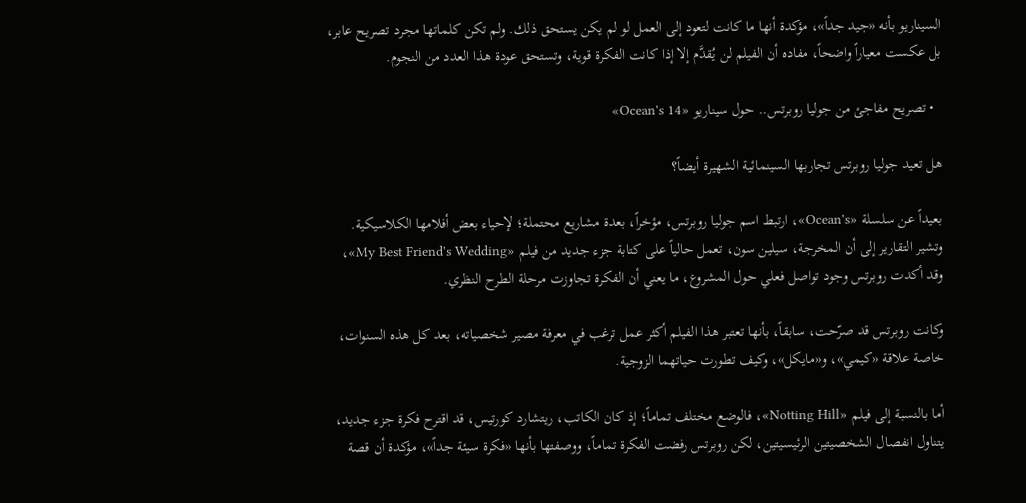السيناريو بأنه «جيد جداً»، مؤكدة أنها ما كانت لتعود إلى العمل لو لم يكن يستحق ذلك. ولم تكن كلماتها مجرد تصريح عابر، بل عكست معياراً واضحاً، مفاده أن الفيلم لن يُقدَّم إلا إذا كانت الفكرة قوية، وتستحق عودة هذا العدد من النجوم.

  • تصريح مفاجئ من جوليا روبرتس.. حول سيناريو «Ocean's 14»

هل تعيد جوليا روبرتس تجاربها السينمائية الشهيرة أيضاً؟

بعيداً عن سلسلة «Ocean's»، ارتبط اسم جوليا روبرتس، مؤخراً، بعدة مشاريع محتملة؛ لإحياء بعض أفلامها الكلاسيكية. وتشير التقارير إلى أن المخرجة، سيلين سون، تعمل حالياً على كتابة جزء جديد من فيلم «My Best Friend's Wedding»، وقد أكدت روبرتس وجود تواصل فعلي حول المشروع، ما يعني أن الفكرة تجاوزت مرحلة الطرح النظري.

وكانت روبرتس قد صرّحت، سابقاً، بأنها تعتبر هذا الفيلم أكثر عمل ترغب في معرفة مصير شخصياته، بعد كل هذه السنوات، خاصة علاقة «كيمي»، و«مايكل»، وكيف تطورت حياتهما الزوجية.

أما بالنسبة إلى فيلم «Notting Hill»، فالوضع مختلف تماماً؛ إذ كان الكاتب، ريتشارد كورتيس، قد اقترح فكرة جزء جديد، يتناول انفصال الشخصيتين الرئيسيتين، لكن روبرتس رفضت الفكرة تماماً، ووصفتها بأنها «فكرة سيئة جداً»، مؤكدة أن قصة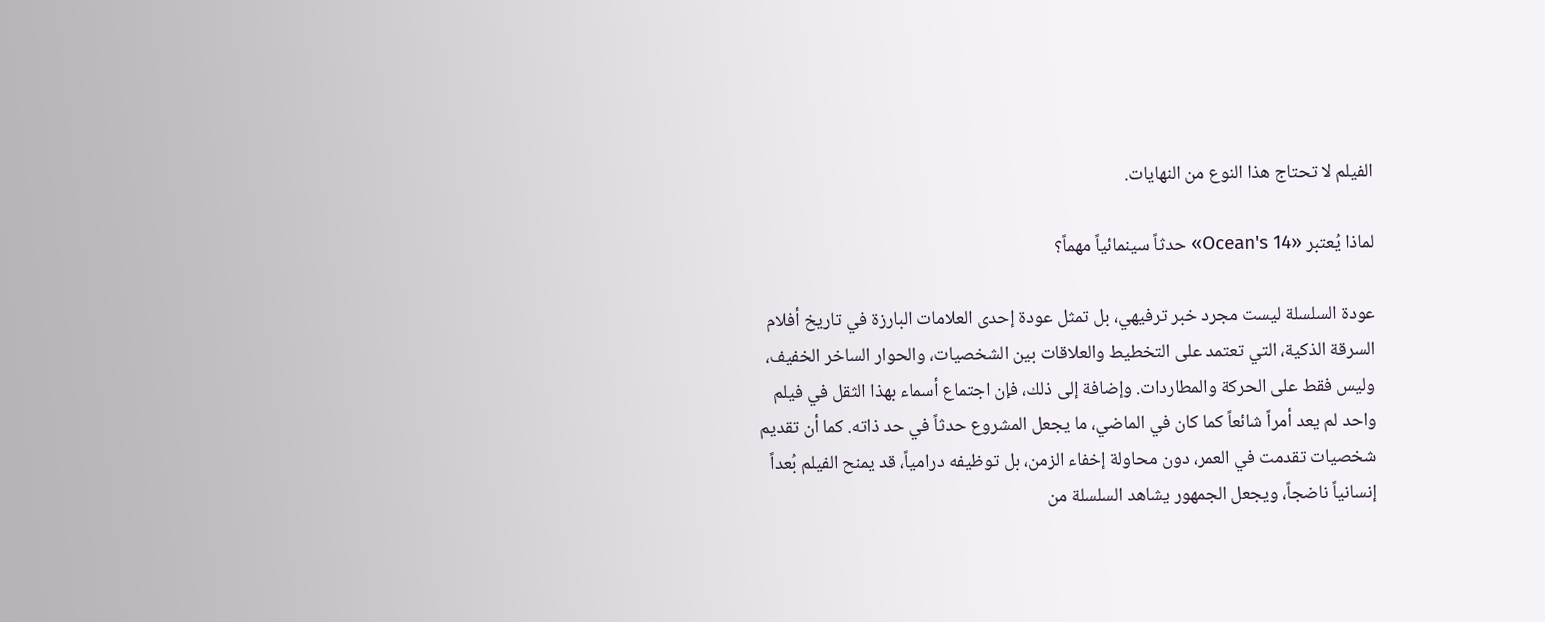الفيلم لا تحتاج هذا النوع من النهايات.

لماذا يُعتبر «Ocean's 14» حدثاً سينمائياً مهماً؟

عودة السلسلة ليست مجرد خبر ترفيهي، بل تمثل عودة إحدى العلامات البارزة في تاريخ أفلام السرقة الذكية، التي تعتمد على التخطيط والعلاقات بين الشخصيات، والحوار الساخر الخفيف، وليس فقط على الحركة والمطاردات. وإضافة إلى ذلك، فإن اجتماع أسماء بهذا الثقل في فيلم واحد لم يعد أمراً شائعاً كما كان في الماضي، ما يجعل المشروع حدثاً في حد ذاته. كما أن تقديم شخصيات تقدمت في العمر، دون محاولة إخفاء الزمن، بل توظيفه درامياً، قد يمنح الفيلم بُعداً إنسانياً ناضجاً، ويجعل الجمهور يشاهد السلسلة من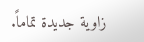زاوية جديدة تماماً.